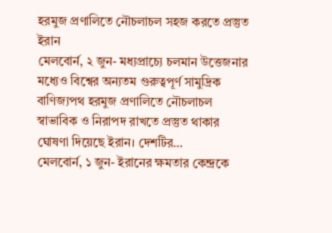হরমুজ প্রণালিতে নৌচলাচল সহজ করতে প্রস্তুত ইরান
মেলবোর্ন, ২ জুন- মধ্যপ্রাচ্যে চলমান উত্তেজনার মধ্যেও বিশ্বের অন্যতম গুরুত্বপূর্ণ সামুদ্রিক বাণিজ্যপথ হরমুজ প্রণালিতে নৌচলাচল স্বাভাবিক ও নিরাপদ রাখতে প্রস্তুত থাকার ঘোষণা দিয়েছে ইরান। দেশটির…
মেলবোর্ন, ১ জুন- ইরানের ক্ষমতার কেন্দ্রকে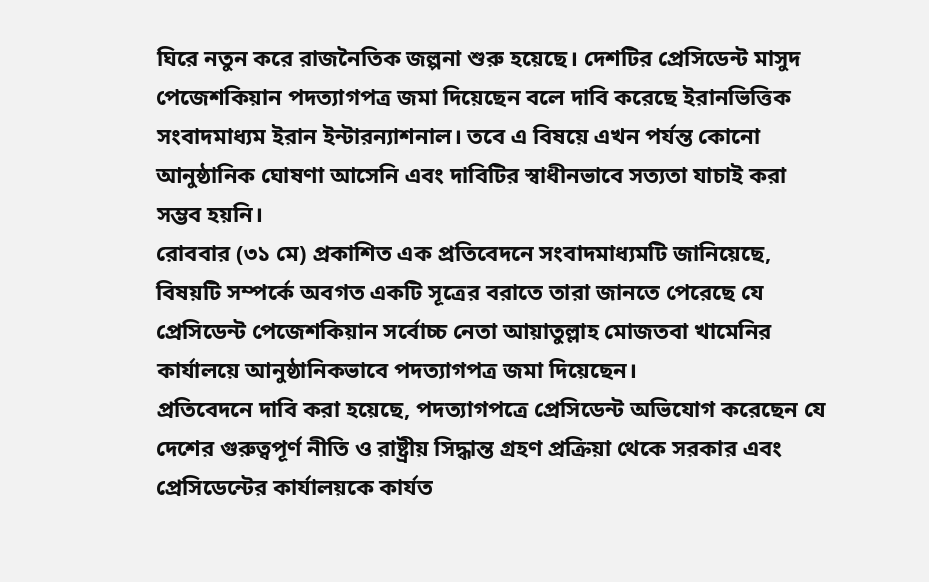ঘিরে নতুন করে রাজনৈতিক জল্পনা শুরু হয়েছে। দেশটির প্রেসিডেন্ট মাসুদ পেজেশকিয়ান পদত্যাগপত্র জমা দিয়েছেন বলে দাবি করেছে ইরানভিত্তিক সংবাদমাধ্যম ইরান ইন্টারন্যাশনাল। তবে এ বিষয়ে এখন পর্যন্ত কোনো আনুষ্ঠানিক ঘোষণা আসেনি এবং দাবিটির স্বাধীনভাবে সত্যতা যাচাই করা সম্ভব হয়নি।
রোববার (৩১ মে) প্রকাশিত এক প্রতিবেদনে সংবাদমাধ্যমটি জানিয়েছে, বিষয়টি সম্পর্কে অবগত একটি সূত্রের বরাতে তারা জানতে পেরেছে যে প্রেসিডেন্ট পেজেশকিয়ান সর্বোচ্চ নেতা আয়াতুল্লাহ মোজতবা খামেনির কার্যালয়ে আনুষ্ঠানিকভাবে পদত্যাগপত্র জমা দিয়েছেন।
প্রতিবেদনে দাবি করা হয়েছে, পদত্যাগপত্রে প্রেসিডেন্ট অভিযোগ করেছেন যে দেশের গুরুত্বপূর্ণ নীতি ও রাষ্ট্রীয় সিদ্ধান্ত গ্রহণ প্রক্রিয়া থেকে সরকার এবং প্রেসিডেন্টের কার্যালয়কে কার্যত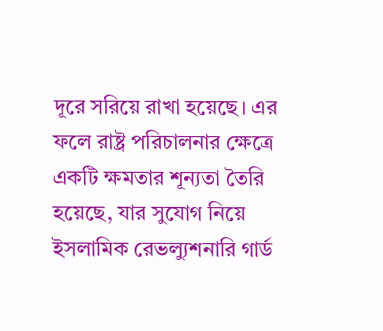দূরে সরিয়ে রাখা হয়েছে। এর ফলে রাষ্ট্র পরিচালনার ক্ষেত্রে একটি ক্ষমতার শূন্যতা তৈরি হয়েছে, যার সুযোগ নিয়ে ইসলামিক রেভল্যুশনারি গার্ড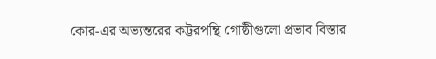কোর-এর অভ্যন্তরের কট্টরপন্থি গোষ্ঠীগুলো প্রভাব বিস্তার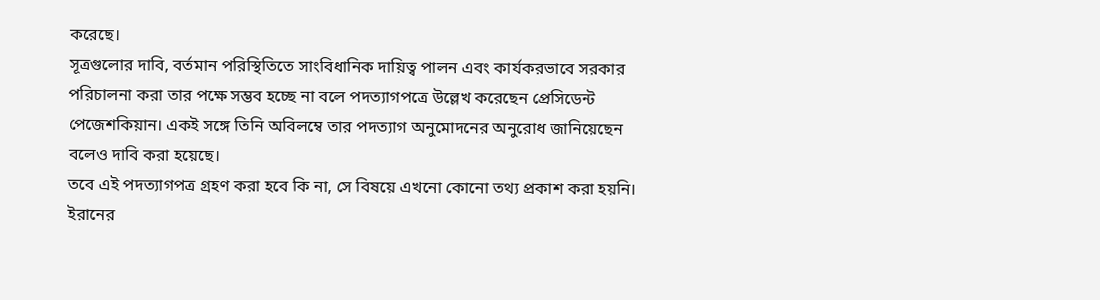করেছে।
সূত্রগুলোর দাবি, বর্তমান পরিস্থিতিতে সাংবিধানিক দায়িত্ব পালন এবং কার্যকরভাবে সরকার পরিচালনা করা তার পক্ষে সম্ভব হচ্ছে না বলে পদত্যাগপত্রে উল্লেখ করেছেন প্রেসিডেন্ট পেজেশকিয়ান। একই সঙ্গে তিনি অবিলম্বে তার পদত্যাগ অনুমোদনের অনুরোধ জানিয়েছেন বলেও দাবি করা হয়েছে।
তবে এই পদত্যাগপত্র গ্রহণ করা হবে কি না, সে বিষয়ে এখনো কোনো তথ্য প্রকাশ করা হয়নি। ইরানের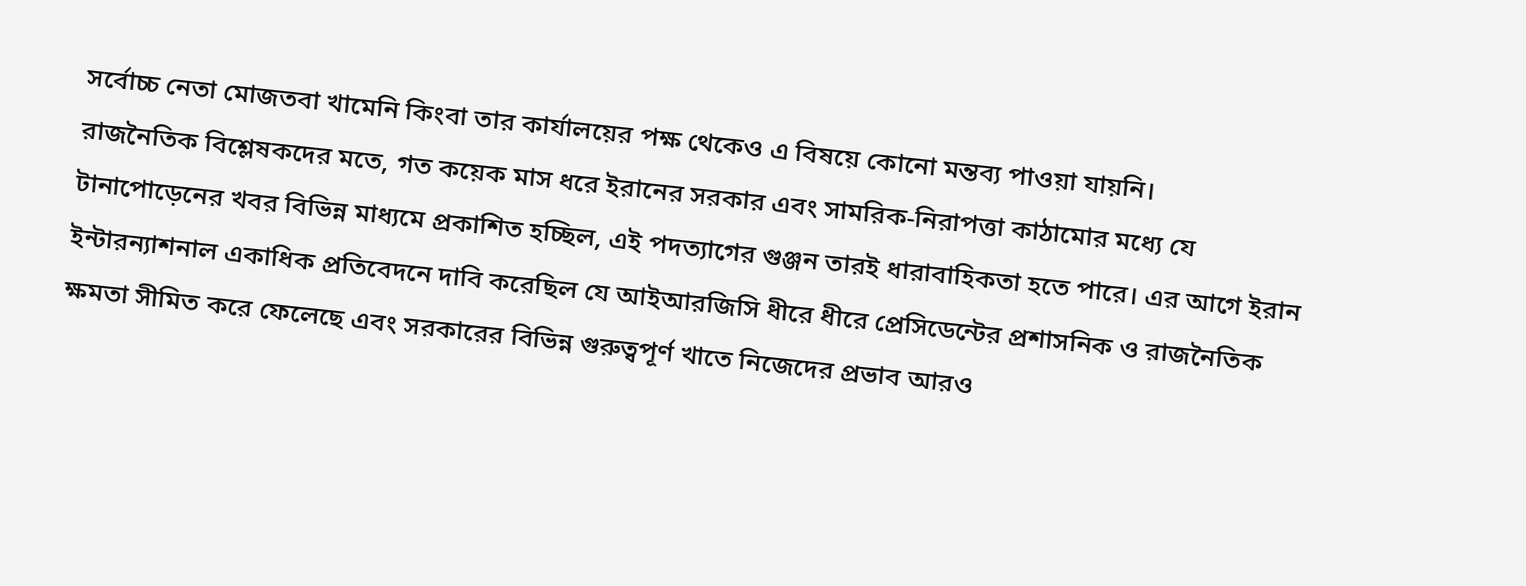সর্বোচ্চ নেতা মোজতবা খামেনি কিংবা তার কার্যালয়ের পক্ষ থেকেও এ বিষয়ে কোনো মন্তব্য পাওয়া যায়নি।
রাজনৈতিক বিশ্লেষকদের মতে, গত কয়েক মাস ধরে ইরানের সরকার এবং সামরিক-নিরাপত্তা কাঠামোর মধ্যে যে টানাপোড়েনের খবর বিভিন্ন মাধ্যমে প্রকাশিত হচ্ছিল, এই পদত্যাগের গুঞ্জন তারই ধারাবাহিকতা হতে পারে। এর আগে ইরান ইন্টারন্যাশনাল একাধিক প্রতিবেদনে দাবি করেছিল যে আইআরজিসি ধীরে ধীরে প্রেসিডেন্টের প্রশাসনিক ও রাজনৈতিক ক্ষমতা সীমিত করে ফেলেছে এবং সরকারের বিভিন্ন গুরুত্বপূর্ণ খাতে নিজেদের প্রভাব আরও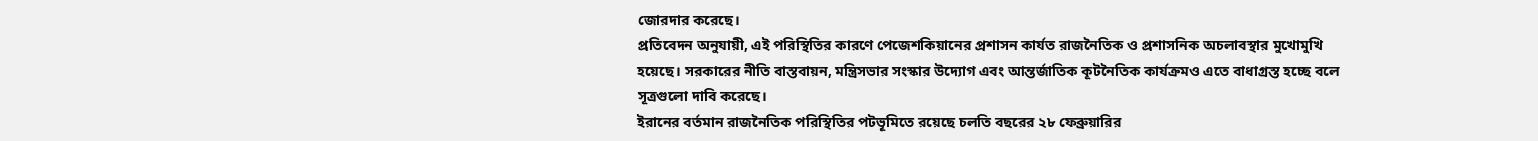জোরদার করেছে।
প্রতিবেদন অনুযায়ী, এই পরিস্থিতির কারণে পেজেশকিয়ানের প্রশাসন কার্যত রাজনৈতিক ও প্রশাসনিক অচলাবস্থার মুখোমুখি হয়েছে। সরকারের নীতি বাস্তবায়ন, মন্ত্রিসভার সংস্কার উদ্যোগ এবং আন্তর্জাতিক কূটনৈতিক কার্যক্রমও এতে বাধাগ্রস্ত হচ্ছে বলে সূত্রগুলো দাবি করেছে।
ইরানের বর্তমান রাজনৈতিক পরিস্থিতির পটভূমিতে রয়েছে চলতি বছরের ২৮ ফেব্রুয়ারির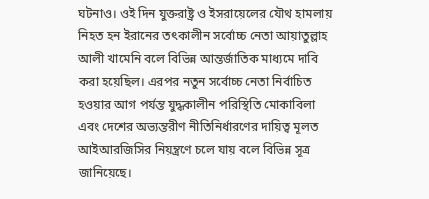ঘটনাও। ওই দিন যুক্তরাষ্ট্র ও ইসরায়েলের যৌথ হামলায় নিহত হন ইরানের তৎকালীন সর্বোচ্চ নেতা আয়াতুল্লাহ আলী খামেনি বলে বিভিন্ন আন্তর্জাতিক মাধ্যমে দাবি করা হয়েছিল। এরপর নতুন সর্বোচ্চ নেতা নির্বাচিত হওয়ার আগ পর্যন্ত যুদ্ধকালীন পরিস্থিতি মোকাবিলা এবং দেশের অভ্যন্তরীণ নীতিনির্ধারণের দায়িত্ব মূলত আইআরজিসির নিয়ন্ত্রণে চলে যায় বলে বিভিন্ন সূত্র জানিয়েছে।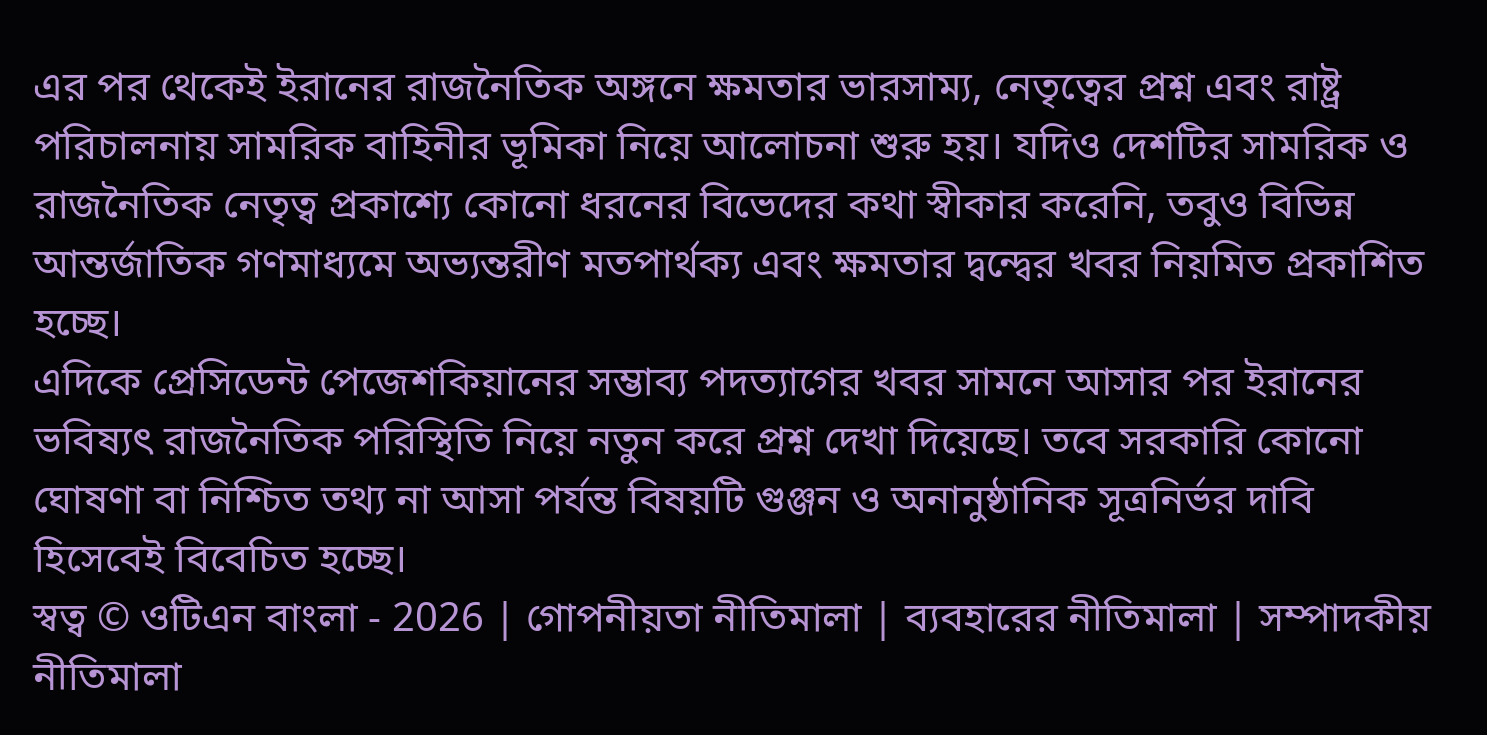এর পর থেকেই ইরানের রাজনৈতিক অঙ্গনে ক্ষমতার ভারসাম্য, নেতৃত্বের প্রশ্ন এবং রাষ্ট্র পরিচালনায় সামরিক বাহিনীর ভূমিকা নিয়ে আলোচনা শুরু হয়। যদিও দেশটির সামরিক ও রাজনৈতিক নেতৃত্ব প্রকাশ্যে কোনো ধরনের বিভেদের কথা স্বীকার করেনি, তবুও বিভিন্ন আন্তর্জাতিক গণমাধ্যমে অভ্যন্তরীণ মতপার্থক্য এবং ক্ষমতার দ্বন্দ্বের খবর নিয়মিত প্রকাশিত হচ্ছে।
এদিকে প্রেসিডেন্ট পেজেশকিয়ানের সম্ভাব্য পদত্যাগের খবর সামনে আসার পর ইরানের ভবিষ্যৎ রাজনৈতিক পরিস্থিতি নিয়ে নতুন করে প্রশ্ন দেখা দিয়েছে। তবে সরকারি কোনো ঘোষণা বা নিশ্চিত তথ্য না আসা পর্যন্ত বিষয়টি গুঞ্জন ও অনানুষ্ঠানিক সূত্রনির্ভর দাবি হিসেবেই বিবেচিত হচ্ছে।
স্বত্ব © ওটিএন বাংলা - 2026 | গোপনীয়তা নীতিমালা | ব্যবহারের নীতিমালা | সম্পাদকীয় নীতিমালা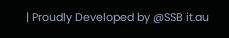| Proudly Developed by @SSB it.au